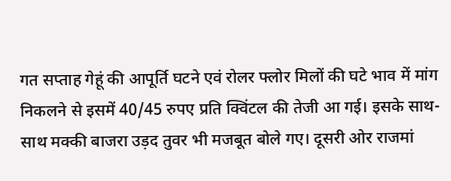गत सप्ताह गेहूं की आपूर्ति घटने एवं रोलर फ्लोर मिलों की घटे भाव में मांग निकलने से इसमें 40/45 रुपए प्रति क्विंटल की तेजी आ गई। इसके साथ-साथ मक्की बाजरा उड़द तुवर भी मजबूत बोले गए। दूसरी ओर राजमां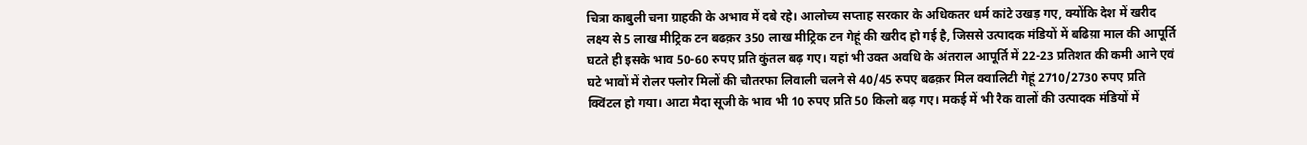चित्रा काबुली चना ग्राहकी के अभाव में दबे रहे। आलोच्य सप्ताह सरकार के अधिकतर धर्म कांटे उखड़ गए, क्योंकि देश में खरीद लक्ष्य से 5 लाख मीट्रिक टन बढक़र 350 लाख मीट्रिक टन गेहूं की खरीद हो गई है, जिससे उत्पादक मंडियों में बढिय़ा माल की आपूर्ति घटते ही इसके भाव 50-60 रुपए प्रति कुंतल बढ़ गए। यहां भी उक्त अवधि के अंतराल आपूर्ति में 22-23 प्रतिशत की कमी आने एवं घटे भावों में रोलर फ्लोर मिलों की चौतरफा लिवाली चलने से 40/45 रुपए बढक़र मिल क्वालिटी गेहूं 2710/2730 रुपए प्रति क्विंटल हो गया। आटा मैदा सूजी के भाव भी 10 रुपए प्रति 50 किलो बढ़ गए। मकई में भी रैक वालों की उत्पादक मंडियों में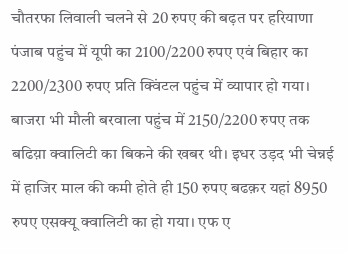चौतरफा लिवाली चलने से 20 रुपए की बढ़त पर हरियाणा पंजाब पहुंच में यूपी का 2100/2200 रुपए एवं बिहार का 2200/2300 रुपए प्रति क्विंटल पहुंच में व्यापार हो गया। बाजरा भी मौली बरवाला पहुंच में 2150/2200 रुपए तक बढिय़ा क्वालिटी का बिकने की खबर थी। इधर उड़द भी चेन्नई में हाजिर माल की कमी होते ही 150 रुपए बढक़र यहां 8950 रुपए एसक्यू क्वालिटी का हो गया। एफ ए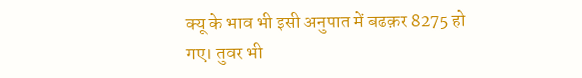क्यू के भाव भी इसी अनुपात में बढक़र 8275 हो गए। तुवर भी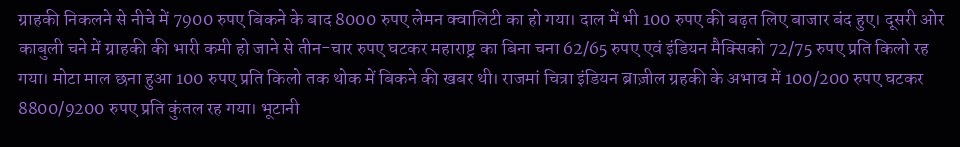ग्राहकी निकलने से नीचे में 7900 रुपए बिकने के बाद 8000 रुपए लेमन क्वालिटी का हो गया। दाल में भी 100 रुपए की बढ़त लिए बाजार बंद हुए। दूसरी ओर काबुली चने में ग्राहकी की भारी कमी हो जाने से तीन-चार रुपए घटकर महाराष्ट्र का बिना चना 62/65 रुपए एवं इंडियन मैक्सिको 72/75 रुपए प्रति किलो रह गया। मोटा माल छना हुआ 100 रुपए प्रति किलो तक थोक में बिकने की खबर थी। राजमां चित्रा इंडियन ब्राज़ील ग्रहकी के अभाव में 100/200 रुपए घटकर 8800/9200 रुपए प्रति कुंतल रह गया। भूटानी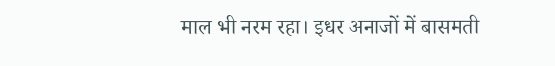माल भी नरम रहा। इधर अनाजों में बासमती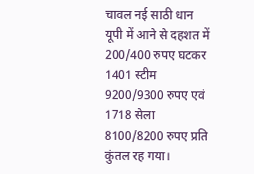चावल नई साठी धान यूपी में आने से दहशत में 200/400 रुपए घटकर 1401 स्टीम 9200/9300 रुपए एवं 1718 सेला 8100/8200 रुपए प्रति कुंतल रह गया।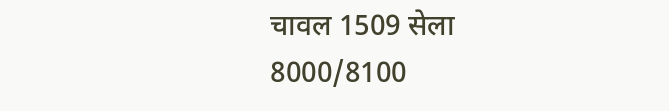चावल 1509 सेला 8000/8100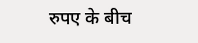रुपए के बीच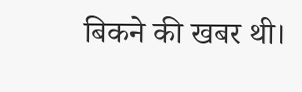बिकने की खबर थी।